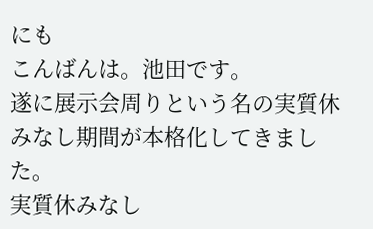にも
こんばんは。池田です。
遂に展示会周りという名の実質休みなし期間が本格化してきました。
実質休みなし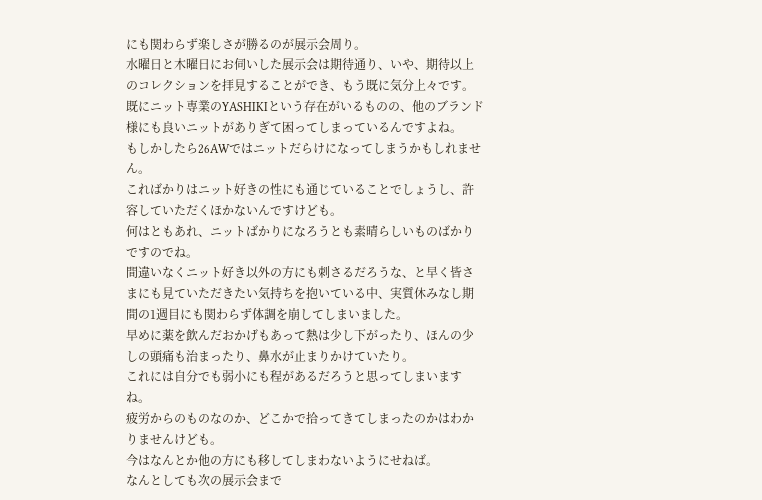にも関わらず楽しさが勝るのが展示会周り。
水曜日と木曜日にお伺いした展示会は期待通り、いや、期待以上のコレクションを拝見することができ、もう既に気分上々です。
既にニット専業のYASHIKIという存在がいるものの、他のブランド様にも良いニットがありぎて困ってしまっているんですよね。
もしかしたら26AWではニットだらけになってしまうかもしれません。
こればかりはニット好きの性にも通じていることでしょうし、許容していただくほかないんですけども。
何はともあれ、ニットばかりになろうとも素晴らしいものばかりですのでね。
間違いなくニット好き以外の方にも刺さるだろうな、と早く皆さまにも見ていただきたい気持ちを抱いている中、実質休みなし期間の1週目にも関わらず体調を崩してしまいました。
早めに薬を飲んだおかげもあって熱は少し下がったり、ほんの少しの頭痛も治まったり、鼻水が止まりかけていたり。
これには自分でも弱小にも程があるだろうと思ってしまいますね。
疲労からのものなのか、どこかで拾ってきてしまったのかはわかりませんけども。
今はなんとか他の方にも移してしまわないようにせねば。
なんとしても次の展示会まで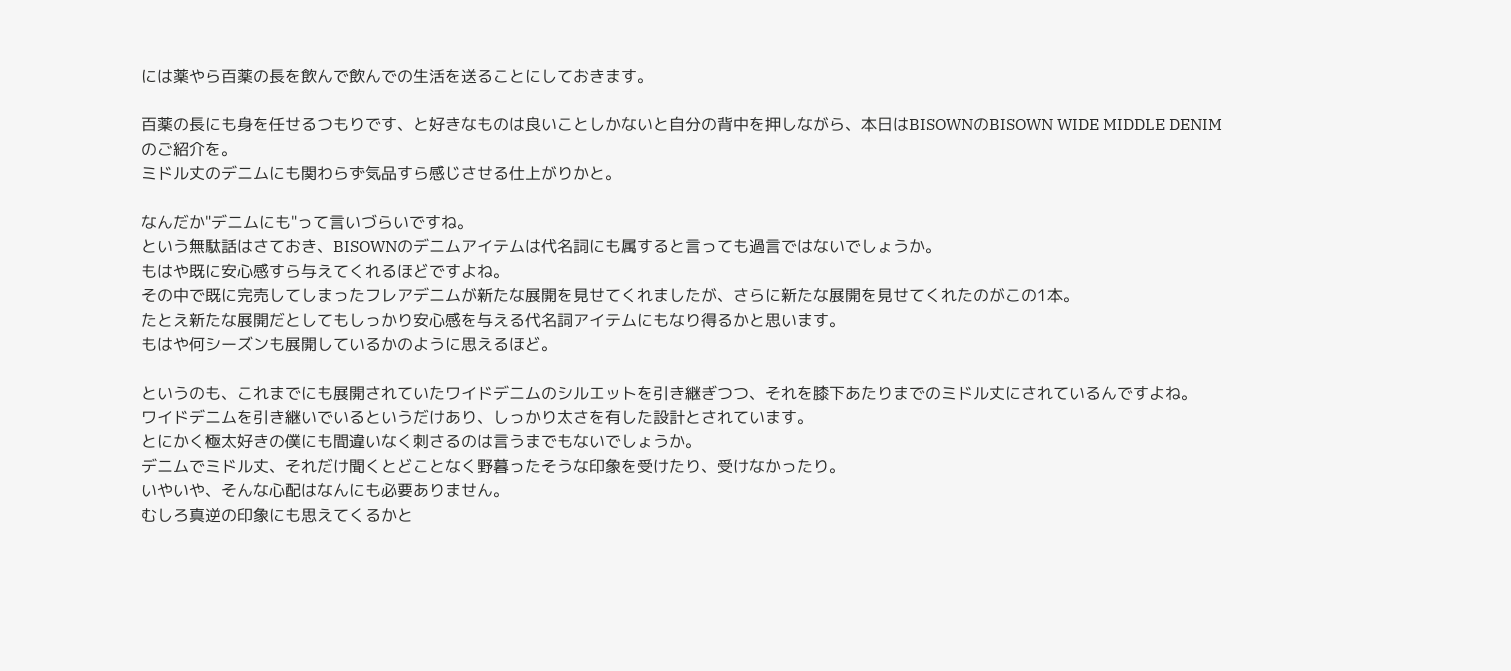には薬やら百薬の長を飲んで飲んでの生活を送ることにしておきます。

百薬の長にも身を任せるつもりです、と好きなものは良いことしかないと自分の背中を押しながら、本日はBISOWNのBISOWN WIDE MIDDLE DENIMのご紹介を。
ミドル丈のデニムにも関わらず気品すら感じさせる仕上がりかと。

なんだか"デニムにも"って言いづらいですね。
という無駄話はさておき、BISOWNのデニムアイテムは代名詞にも属すると言っても過言ではないでしょうか。
もはや既に安心感すら与えてくれるほどですよね。
その中で既に完売してしまったフレアデニムが新たな展開を見せてくれましたが、さらに新たな展開を見せてくれたのがこの1本。
たとえ新たな展開だとしてもしっかり安心感を与える代名詞アイテムにもなり得るかと思います。
もはや何シーズンも展開しているかのように思えるほど。

というのも、これまでにも展開されていたワイドデニムのシルエットを引き継ぎつつ、それを膝下あたりまでのミドル丈にされているんですよね。
ワイドデニムを引き継いでいるというだけあり、しっかり太さを有した設計とされています。
とにかく極太好きの僕にも間違いなく刺さるのは言うまでもないでしょうか。
デニムでミドル丈、それだけ聞くとどことなく野暮ったそうな印象を受けたり、受けなかったり。
いやいや、そんな心配はなんにも必要ありません。
むしろ真逆の印象にも思えてくるかと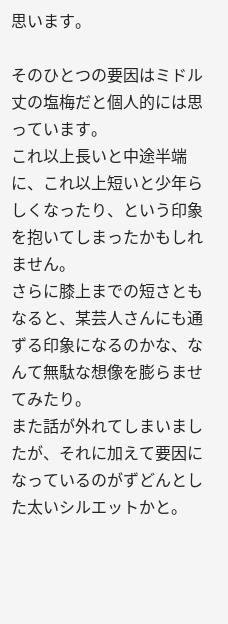思います。

そのひとつの要因はミドル丈の塩梅だと個人的には思っています。
これ以上長いと中途半端に、これ以上短いと少年らしくなったり、という印象を抱いてしまったかもしれません。
さらに膝上までの短さともなると、某芸人さんにも通ずる印象になるのかな、なんて無駄な想像を膨らませてみたり。
また話が外れてしまいましたが、それに加えて要因になっているのがずどんとした太いシルエットかと。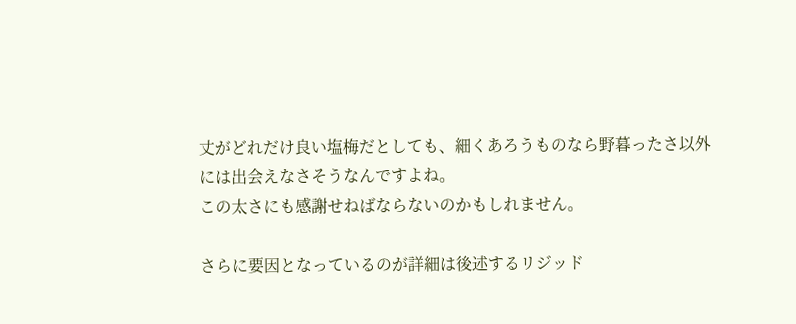丈がどれだけ良い塩梅だとしても、細くあろうものなら野暮ったさ以外には出会えなさそうなんですよね。
この太さにも感謝せねばならないのかもしれません。

さらに要因となっているのが詳細は後述するリジッド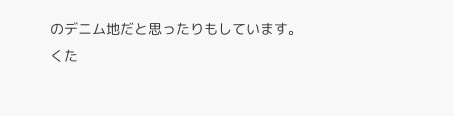のデニム地だと思ったりもしています。
くた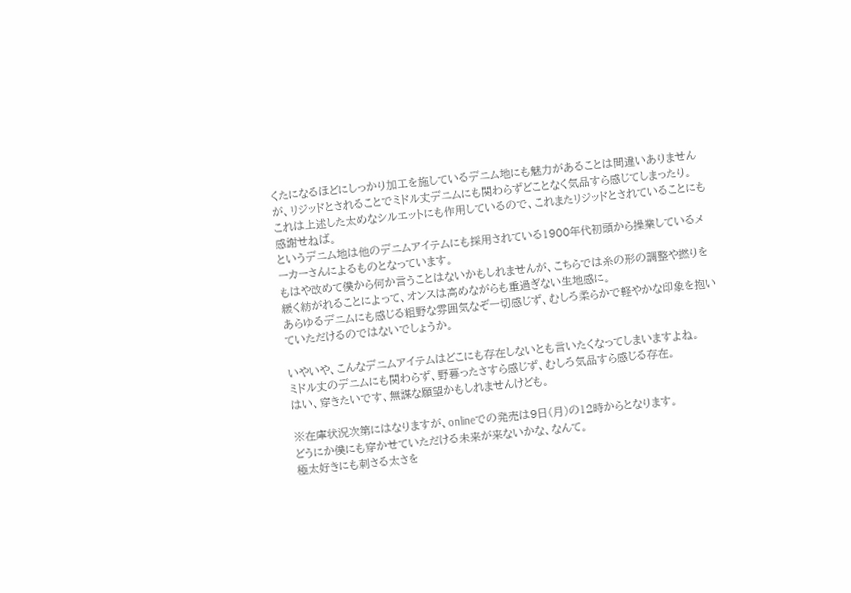くたになるほどにしっかり加工を施しているデニム地にも魅力があることは間違いありませんが、リジッドとされることでミドル丈デニムにも関わらずどことなく気品すら感じてしまったり。
これは上述した太めなシルエットにも作用しているので、これまたリジッドとされていることにも感謝せねば。
というデニム地は他のデニムアイテムにも採用されている1900年代初頭から操業しているメーカーさんによるものとなっています。
もはや改めて僕から何か言うことはないかもしれませんが、こちらでは糸の形の調整や撚りを緩く紡がれることによって、オンスは高めながらも重過ぎない生地感に。
あらゆるデニムにも感じる粗野な雰囲気なぞ一切感じず、むしろ柔らかで軽やかな印象を抱いていただけるのではないでしょうか。

いやいや、こんなデニムアイテムはどこにも存在しないとも言いたくなってしまいますよね。
ミドル丈のデニムにも関わらず、野暮ったさすら感じず、むしろ気品すら感じる存在。
はい、穿きたいです、無謀な願望かもしれませんけども。

※在庫状況次第にはなりますが、onlineでの発売は9日(月)の12時からとなります。
どうにか僕にも穿かせていただける未来が来ないかな、なんて。
極太好きにも刺さる太さを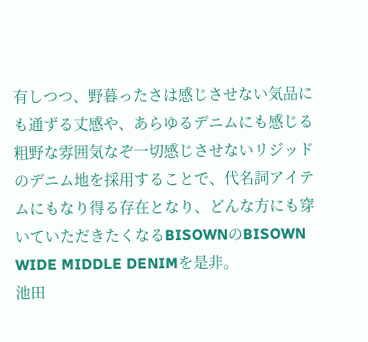有しつつ、野暮ったさは感じさせない気品にも通ずる丈感や、あらゆるデニムにも感じる粗野な雰囲気なぞ一切感じさせないリジッドのデニム地を採用することで、代名詞アイテムにもなり得る存在となり、どんな方にも穿いていただきたくなるBISOWNのBISOWN WIDE MIDDLE DENIMを是非。
池田